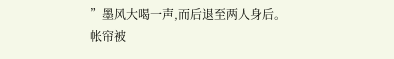”墨风大喝一声,而后退至两人身后。
帐帘被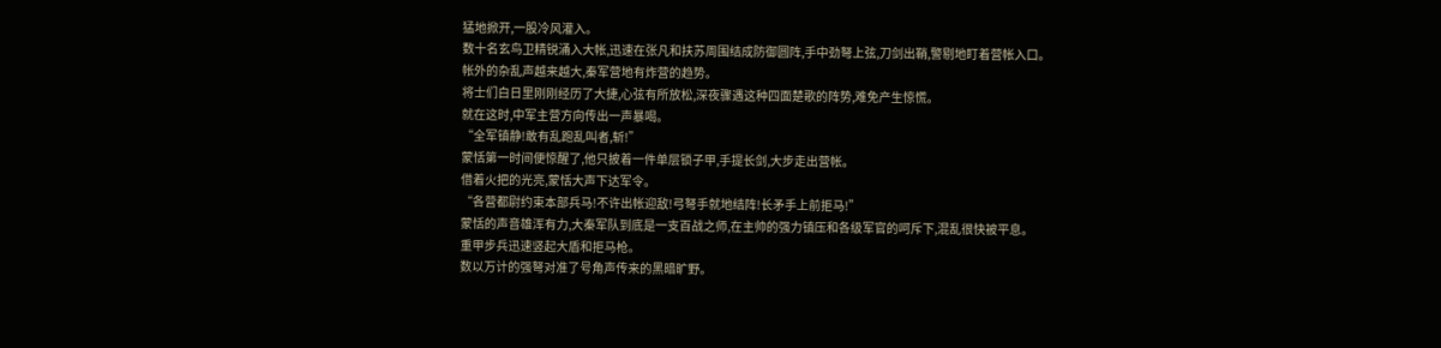猛地掀开,一股冷风灌入。
数十名玄鸟卫精锐涌入大帐,迅速在张凡和扶苏周围结成防御圆阵,手中劲弩上弦,刀剑出鞘,警剔地盯着营帐入口。
帐外的杂乱声越来越大,秦军营地有炸营的趋势。
将士们白日里刚刚经历了大捷,心弦有所放松,深夜骤遇这种四面楚歌的阵势,难免产生惊慌。
就在这时,中军主营方向传出一声暴喝。
“全军镇静!敢有乱跑乱叫者,斩!”
蒙恬第一时间便惊醒了,他只披着一件单层锁子甲,手提长剑,大步走出营帐。
借着火把的光亮,蒙恬大声下达军令。
“各营都尉约束本部兵马!不许出帐迎敌!弓弩手就地结阵!长矛手上前拒马!”
蒙恬的声音雄浑有力,大秦军队到底是一支百战之师,在主帅的强力镇压和各级军官的呵斥下,混乱很快被平息。
重甲步兵迅速竖起大盾和拒马枪。
数以万计的强弩对准了号角声传来的黑暗旷野。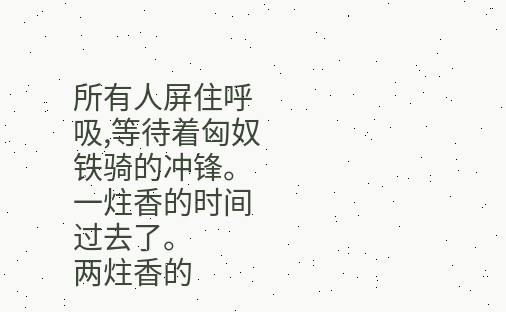所有人屏住呼吸,等待着匈奴铁骑的冲锋。
一炷香的时间过去了。
两炷香的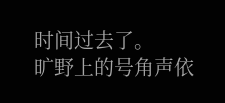时间过去了。
旷野上的号角声依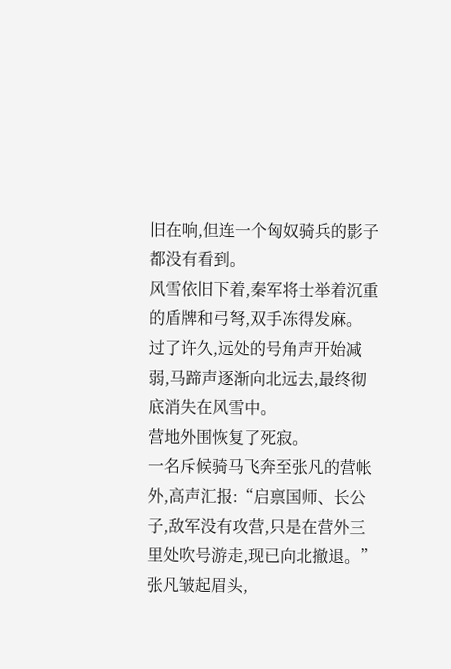旧在响,但连一个匈奴骑兵的影子都没有看到。
风雪依旧下着,秦军将士举着沉重的盾牌和弓弩,双手冻得发麻。
过了许久,远处的号角声开始减弱,马蹄声逐渐向北远去,最终彻底消失在风雪中。
营地外围恢复了死寂。
一名斥候骑马飞奔至张凡的营帐外,高声汇报:“启禀国师、长公子,敌军没有攻营,只是在营外三里处吹号游走,现已向北撤退。”
张凡皱起眉头,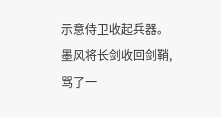示意侍卫收起兵器。
墨风将长剑收回剑鞘,骂了一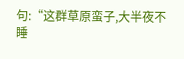句:“这群草原蛮子,大半夜不睡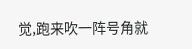觉,跑来吹一阵号角就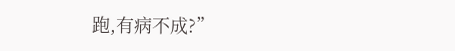跑,有病不成?”